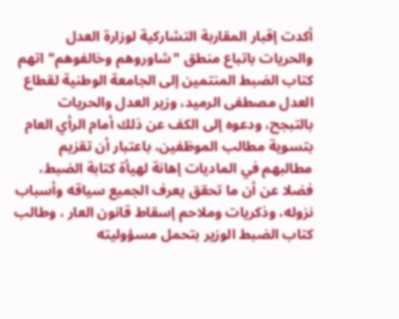أكدت إقبار المقاربة التشاركية لوزارة العدل والحريات باتباع منطق "شاوروهم وخالفوهم" اتهم كتاب الضبط المنتمين إلى الجامعة الوطنية لقطاع العدل مصطفى الرميد، وزير العدل والحريات بالتبجح، ودعوه إلى الكف عن ذلك أمام الرأي العام بتسوية مطالب الموظفين، باعتبار أن تقزيم مطالبهم في الماديات إهانة لهيأة كتابة الضبط، فضلا عن أن ما تحقق يعرف الجميع سياقه وأسباب نزوله، وذكريات وملاحم إسقاط قانون العار ، وطالب كتاب الضبط الوزير بتحمل مسؤوليته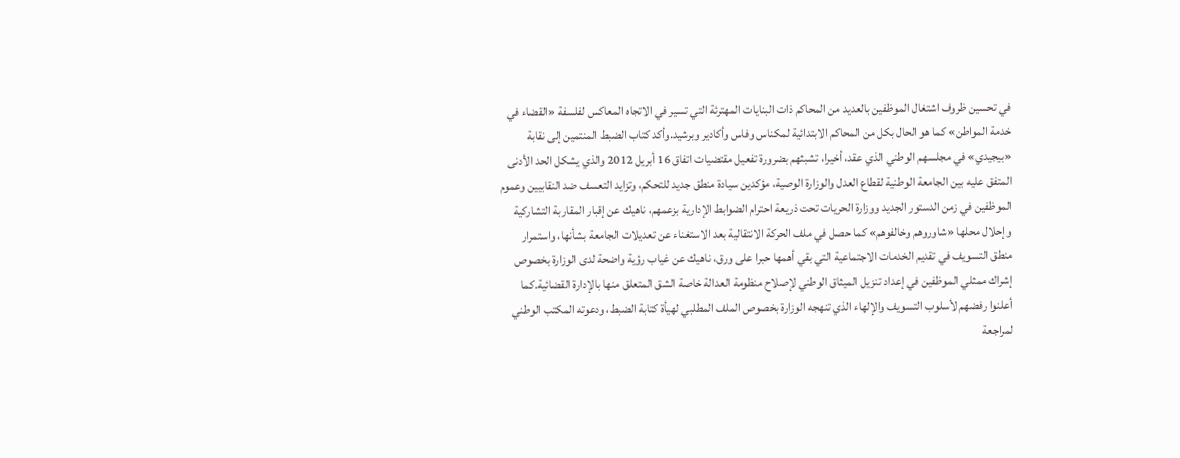في تحسين ظروف اشتغال الموظفين بالعديد من المحاكم ذات البنايات المهترئة التي تسير في الاتجاه المعاكس لفلسفة «القضاء في خدمة المواطن» كما هو الحال بكل من المحاكم الابتدائية لمكناس وفاس وأكادير وبرشيد.وأكد كتاب الضبط المنتمين إلى نقابة «بيجيدي» في مجلسهم الوطني الذي عقد، أخيرا، تشبثهم بضرورة تفعيل مقتضيات اتفاق 16 أبريل 2012 والذي يشكل الحد الأدنى المتفق عليه بين الجامعة الوطنية لقطاع العدل والوزارة الوصية، مؤكدين سيادة منطق جديد للتحكم، وتزايد التعسف ضد النقابيين وعموم الموظفين في زمن الدستور الجديد ووزارة الحريات تحت ذريعة احترام الضوابط الإدارية بزعمهم، ناهيك عن إقبار المقاربة التشاركية وإحلال محلها «شاوروهم وخالفوهم» كما حصل في ملف الحركة الانتقالية بعد الاستغناء عن تعديلات الجامعة بشأنها، واستمرار منطق التسويف في تقديم الخدمات الاجتماعية التي بقي أهمها حبرا على ورق، ناهيك عن غياب رؤية واضحة لدى الوزارة بخصوص إشراك ممثلي الموظفين في إعداد تنزيل الميثاق الوطني لإصلاح منظومة العدالة خاصة الشق المتعلق منها بالإدارة القضائية.كما أعلنوا رفضهم لأسلوب التسويف والإلهاء الذي تنهجه الوزارة بخصوص الملف المطلبي لهيأة كتابة الضبط، ودعوته المكتب الوطني لمراجعة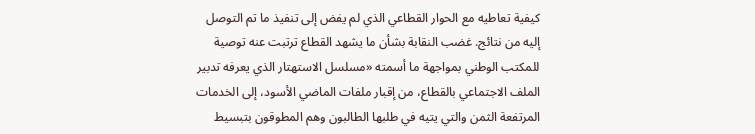كيفية تعاطيه مع الحوار القطاعي الذي لم يفض إلى تنفيذ ما تم التوصل إليه من نتائج. غضب النقابة بشأن ما يشهد القطاع ترتبت عنه توصية للمكتب الوطني بمواجهة ما أسمته «مسلسل الاستهتار الذي يعرفه تدبير الملف الاجتماعي بالقطاع، من إقبار ملفات الماضي الأسود، إلى الخدمات المرتفعة الثمن والتي يتيه في طلبها الطالبون وهم المطوقون بتبسيط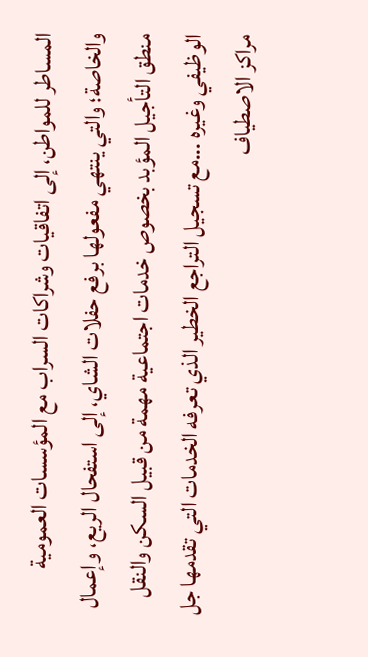المساطر للمواطن، إلى اتفاقيات وشراكات السراب مع المؤسسات العمومية والخاصة؛ والتي ينتهي مفعولها برفع حفلات الشاي، إلى استفحال الريع، وإعمال منطق التأجيل المؤبد بخصوص خدمات اجتماعية مهمة من قبيل السكن والنقل الوظيفي وغيره ...مع تسجيل التراجع الخطير الذي تعرفه الخدمات التي تقدمها جل مراكز الاصطياف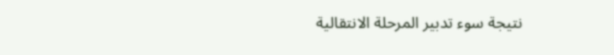نتيجة سوء تدبير المرحلة الانتقالية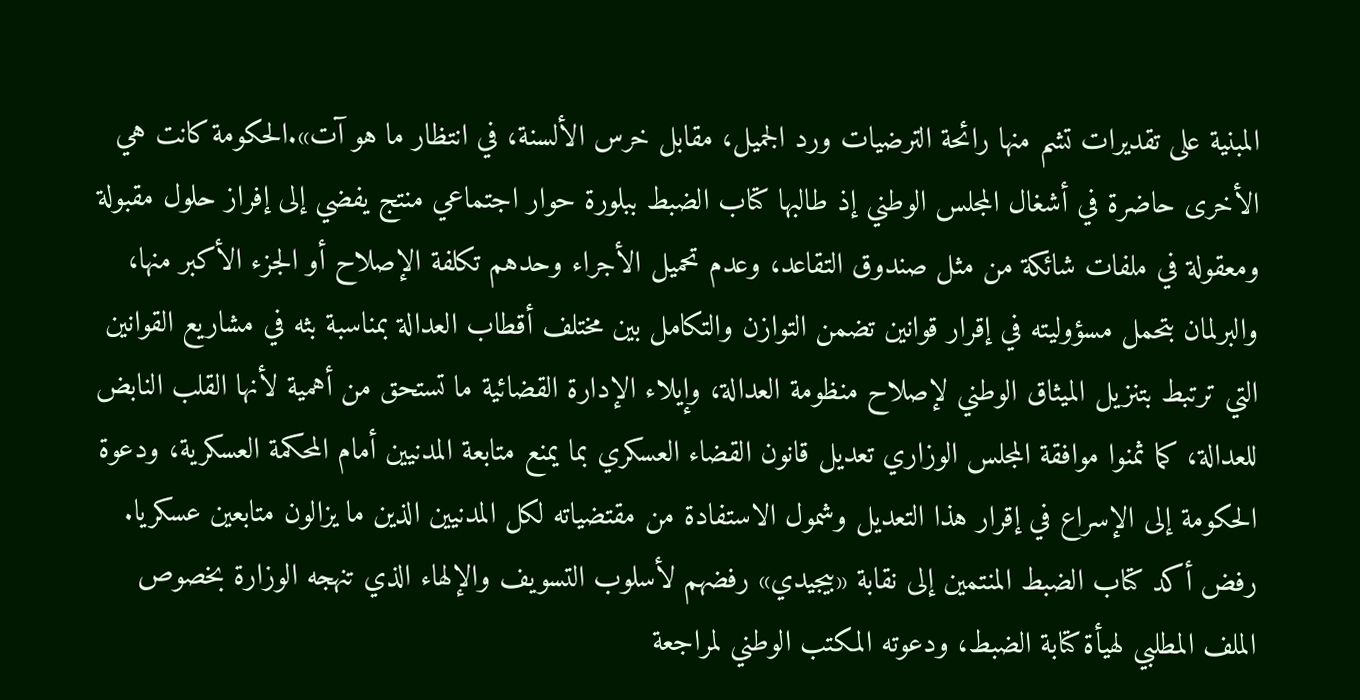المبنية على تقديرات تشم منها رائحة الترضيات ورد الجميل، مقابل خرس الألسنة، في انتظار ما هو آت».الحكومة كانت هي الأخرى حاضرة في أشغال المجلس الوطني إذ طالبها كتاب الضبط ببلورة حوار اجتماعي منتج يفضي إلى إفراز حلول مقبولة ومعقولة في ملفات شائكة من مثل صندوق التقاعد، وعدم تحميل الأجراء وحدهم تكلفة الإصلاح أو الجزء الأكبر منها، والبرلمان بتحمل مسؤوليته في إقرار قوانين تضمن التوازن والتكامل بين مختلف أقطاب العدالة بمناسبة بثه في مشاريع القوانين التي ترتبط بتنزيل الميثاق الوطني لإصلاح منظومة العدالة، وإيلاء الإدارة القضائية ما تستحق من أهمية لأنها القلب النابض للعدالة، كما ثمنوا موافقة المجلس الوزاري تعديل قانون القضاء العسكري بما يمنع متابعة المدنيين أمام المحكمة العسكرية، ودعوة الحكومة إلى الإسراع في إقرار هذا التعديل وشمول الاستفادة من مقتضياته لكل المدنيين الذين ما يزالون متابعين عسكريا. رفض أكد كتاب الضبط المنتمين إلى نقابة «بيجيدي» رفضهم لأسلوب التسويف والإلهاء الذي تنهجه الوزارة بخصوص الملف المطلبي لهيأة كتابة الضبط، ودعوته المكتب الوطني لمراجعة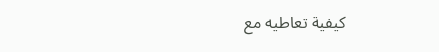كيفية تعاطيه مع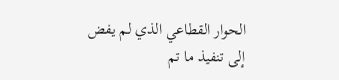الحوار القطاعي الذي لم يفض إلى تنفيذ ما تم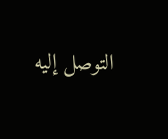التوصل إليه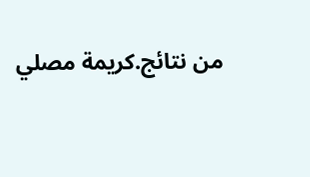من نتائج.كريمة مصلي